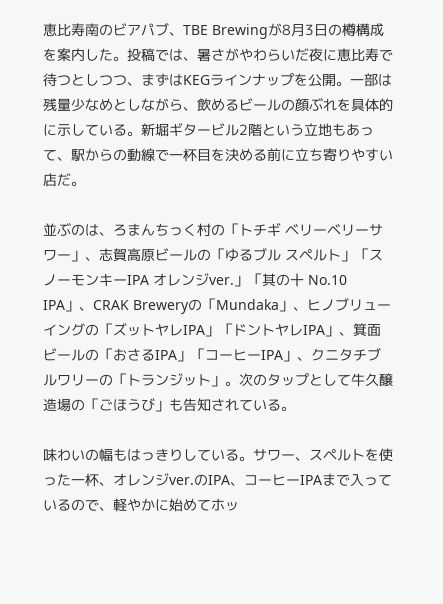恵比寿南のビアパブ、TBE Brewingが8月3日の樽構成を案内した。投稿では、暑さがやわらいだ夜に恵比寿で待つとしつつ、まずはKEGラインナップを公開。一部は残量少なめとしながら、飲めるビールの顔ぶれを具体的に示している。新堀ギタービル2階という立地もあって、駅からの動線で一杯目を決める前に立ち寄りやすい店だ。

並ぶのは、ろまんちっく村の「トチギ ベリーベリーサワー」、志賀高原ビールの「ゆるブル スペルト」「スノーモンキーIPA オレンジver.」「其の十 No.10 IPA」、CRAK Breweryの「Mundaka」、ヒノブリューイングの「ズットヤレIPA」「ドントヤレIPA」、箕面ビールの「おさるIPA」「コーヒーIPA」、クニタチブルワリーの「トランジット」。次のタップとして牛久醸造場の「ごほうび」も告知されている。

味わいの幅もはっきりしている。サワー、スペルトを使った一杯、オレンジver.のIPA、コーヒーIPAまで入っているので、軽やかに始めてホッ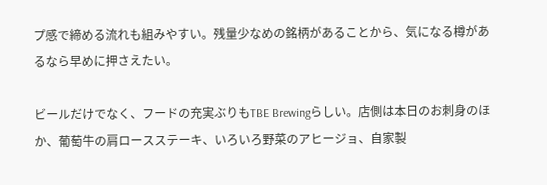プ感で締める流れも組みやすい。残量少なめの銘柄があることから、気になる樽があるなら早めに押さえたい。

ビールだけでなく、フードの充実ぶりもTBE Brewingらしい。店側は本日のお刺身のほか、葡萄牛の肩ロースステーキ、いろいろ野菜のアヒージョ、自家製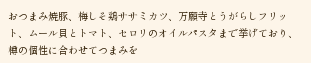おつまみ焼豚、梅しそ鶏ササミカツ、万願寺とうがらしフリット、ムール貝とトマト、セロリのオイルパスタまで挙げており、樽の個性に合わせてつまみを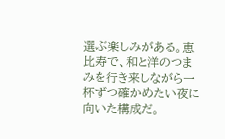選ぶ楽しみがある。恵比寿で、和と洋のつまみを行き来しながら一杯ずつ確かめたい夜に向いた構成だ。